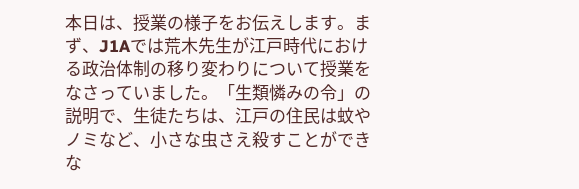本日は、授業の様子をお伝えします。まず、J1Aでは荒木先生が江戸時代における政治体制の移り変わりについて授業をなさっていました。「生類憐みの令」の説明で、生徒たちは、江戸の住民は蚊やノミなど、小さな虫さえ殺すことができな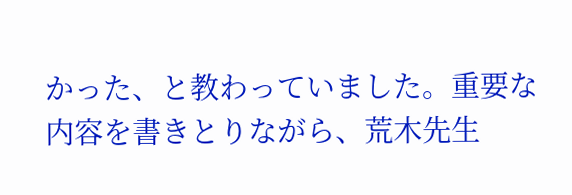かった、と教わっていました。重要な内容を書きとりながら、荒木先生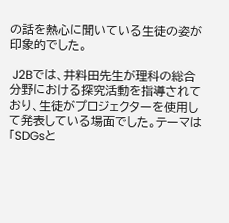の話を熱心に聞いている生徒の姿が印象的でした。

 J2Bでは、井料田先生が理科の総合分野における探究活動を指導されており、生徒がプロジェクターを使用して発表している場面でした。テーマは「SDGsと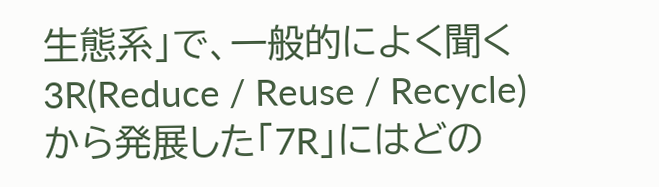生態系」で、一般的によく聞く3R(Reduce / Reuse / Recycle)から発展した「7R」にはどの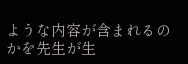ような内容が含まれるのかを先生が生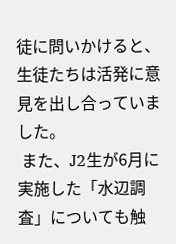徒に問いかけると、生徒たちは活発に意見を出し合っていました。
 また、J2生が6月に実施した「水辺調査」についても触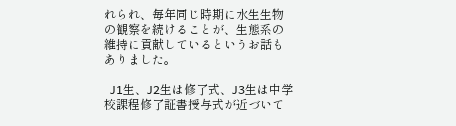れられ、毎年同じ時期に水生生物の観察を続けることが、生態系の維持に貢献しているというお話もありました。

  J1生、J2生は修了式、J3生は中学校課程修了証書授与式が近づいて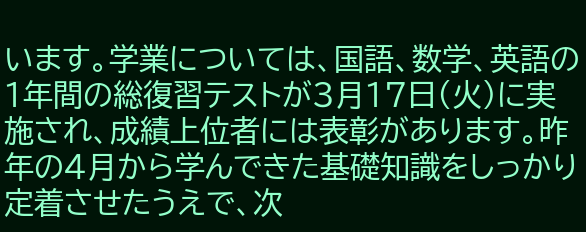います。学業については、国語、数学、英語の1年間の総復習テストが3月17日(火)に実施され、成績上位者には表彰があります。昨年の4月から学んできた基礎知識をしっかり定着させたうえで、次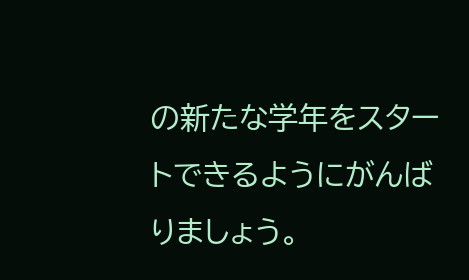の新たな学年をスタートできるようにがんばりましょう。